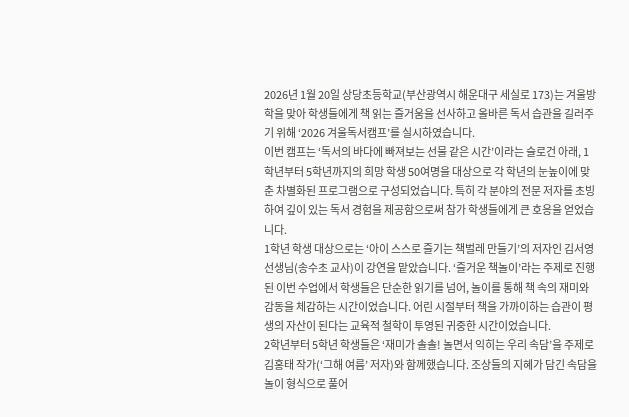2026년 1월 20일 상당초등학교(부산광역시 해운대구 세실로 173)는 겨울방학을 맞아 학생들에게 책 읽는 즐거움을 선사하고 올바른 독서 습관을 길러주기 위해 ‘2026 겨울독서캠프’를 실시하였습니다.
이번 캠프는 ‘독서의 바다에 빠져보는 선물 같은 시간’이라는 슬로건 아래, 1학년부터 5학년까지의 희망 학생 50여명을 대상으로 각 학년의 눈높이에 맞춘 차별화된 프로그램으로 구성되었습니다. 특히 각 분야의 전문 저자를 초빙하여 깊이 있는 독서 경험을 제공함으로써 참가 학생들에게 큰 호응을 얻었습니다.
1학년 학생 대상으로는 ‘아이 스스로 즐기는 책벌레 만들기’의 저자인 김서영 선생님(송수초 교사)이 강연을 맡았습니다. ‘즐거운 책놀이’라는 주제로 진행된 이번 수업에서 학생들은 단순한 읽기를 넘어, 놀이를 통해 책 속의 재미와 감동을 체감하는 시간이었습니다. 어린 시절부터 책을 가까이하는 습관이 평생의 자산이 된다는 교육적 철학이 투영된 귀중한 시간이었습니다.
2학년부터 5학년 학생들은 ‘재미가 솔솔! 놀면서 익히는 우리 속담’을 주제로 김홍태 작가(‘그해 여름’ 저자)와 함께했습니다. 조상들의 지혜가 담긴 속담을 놀이 형식으로 풀어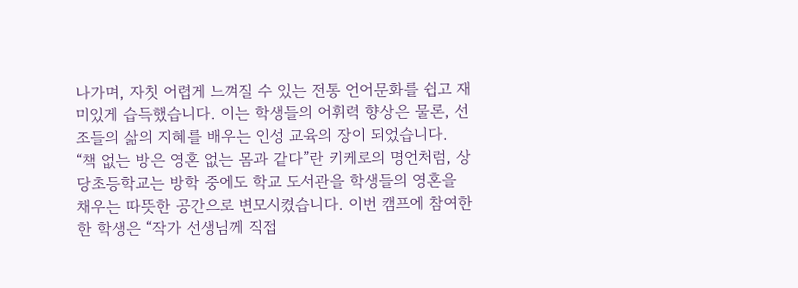나가며, 자칫 어렵게 느껴질 수 있는 전통 언어문화를 쉽고 재미있게 습득했습니다. 이는 학생들의 어휘력 향상은 물론, 선조들의 삶의 지혜를 배우는 인성 교육의 장이 되었습니다.
“책 없는 방은 영혼 없는 몸과 같다”란 키케로의 명언처럼, 상당초등학교는 방학 중에도 학교 도서관을 학생들의 영혼을 채우는 따뜻한 공간으로 변모시켰습니다. 이번 캠프에 참여한 한 학생은 “작가 선생님께 직접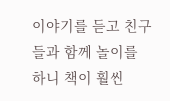이야기를 듣고 친구들과 함께 놀이를 하니 책이 훨씬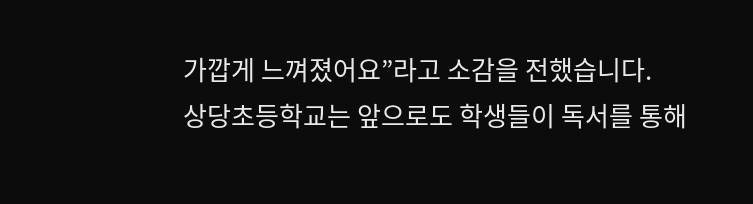가깝게 느껴졌어요”라고 소감을 전했습니다.
상당초등학교는 앞으로도 학생들이 독서를 통해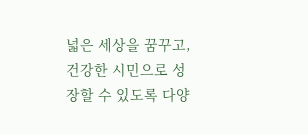넓은 세상을 꿈꾸고, 건강한 시민으로 성장할 수 있도록 다양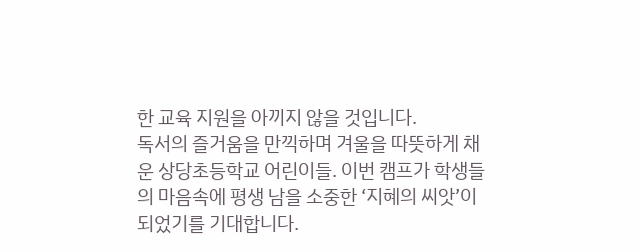한 교육 지원을 아끼지 않을 것입니다.
독서의 즐거움을 만끽하며 겨울을 따뜻하게 채운 상당초등학교 어린이들. 이번 캠프가 학생들의 마음속에 평생 남을 소중한 ‘지혜의 씨앗’이 되었기를 기대합니다.